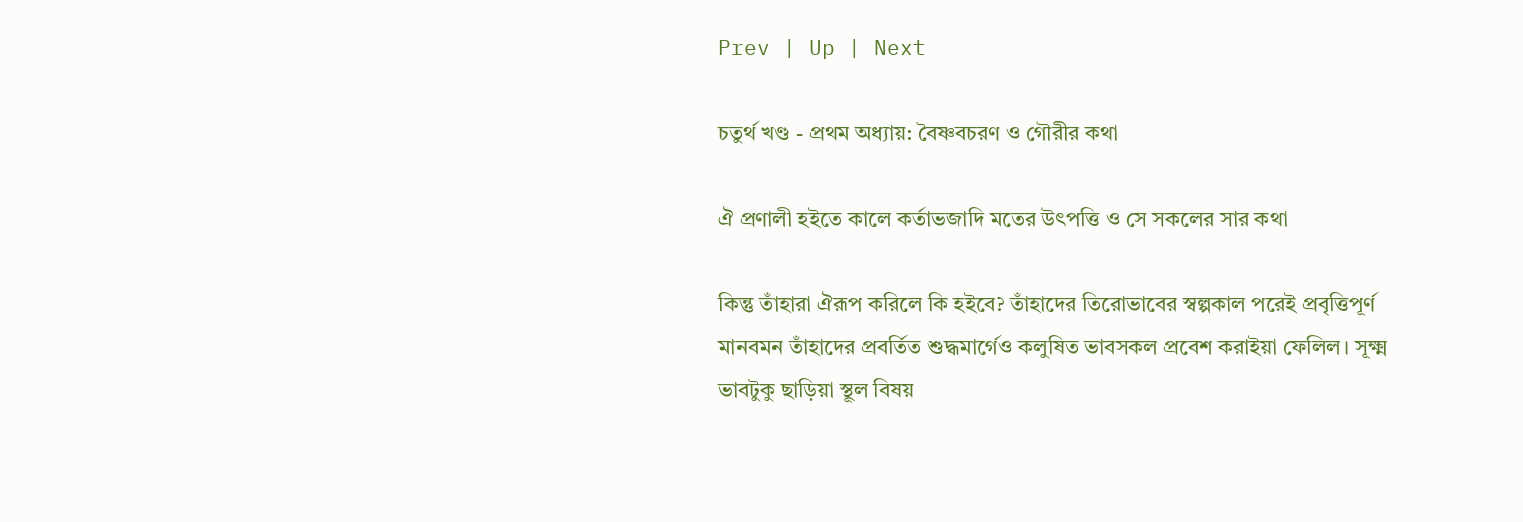Prev | Up | Next

চতুর্থ খণ্ড - প্রথম অধ্যায়: বৈষ্ণবচরণ ও গৌরীর কথা

ঐ প্রণালী হইতে কালে কর্তাভজাদি মতের উৎপত্তি ও সে সকলের সার কথা

কিন্তু তাঁহারা ঐরূপ করিলে কি হইবে? তাঁহাদের তিরোভাবের স্বল্পকাল পরেই প্রবৃত্তিপূর্ণ মানবমন তাঁহাদের প্রবর্তিত শুদ্ধমার্গেও কলুষিত ভাবসকল প্রবেশ করাইয়া ফেলিল। সূক্ষ্ম ভাবটুকু ছাড়িয়া স্থূল বিষয়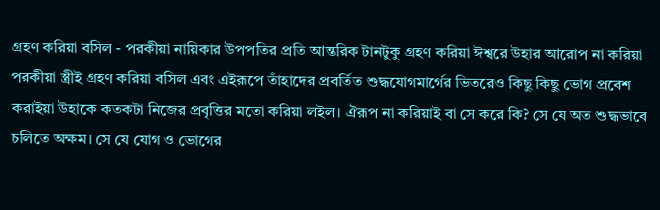গ্রহণ করিয়া বসিল - পরকীয়া নায়িকার উপপতির প্রতি আন্তরিক টানটুকু গ্রহণ করিয়া ঈশ্বরে উহার আরোপ না করিয়া পরকীয়া স্ত্রীই গ্রহণ করিয়া বসিল এবং এইরূপে তাঁহাদের প্রবর্তিত শুদ্ধযোগমার্গের ভিতরেও কিছু কিছু ভোগ প্রবেশ করাইয়া উহাকে কতকটা নিজের প্রবৃত্তির মতো করিয়া লইল। ঐরূপ না করিয়াই বা সে করে কি? সে যে অত শুদ্ধভাবে চলিতে অক্ষম। সে যে যোগ ও ভোগের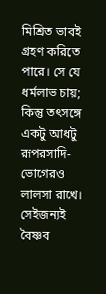মিশ্রিত ভাবই গ্রহণ করিতে পারে। সে যে ধর্মলাভ চায়; কিন্তু তৎসঙ্গে একটু আধটু রূপরসাদি-ভোগেরও লালসা রাখে। সেইজন্যই বৈষ্ণব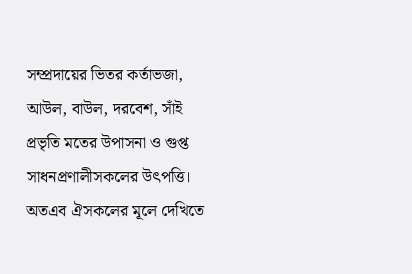সম্প্রদায়ের ভিতর কর্তাভজা, আউল, বাউল, দরবেশ, সাঁই প্রভৃতি মতের উপাসনা ও গুপ্ত সাধনপ্রণালীসকলের উৎপত্তি। অতএব ঐসকলের মূলে দেখিতে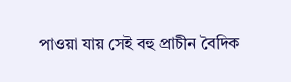পাওয়া যায় সেই বহু প্রাচীন বৈদিক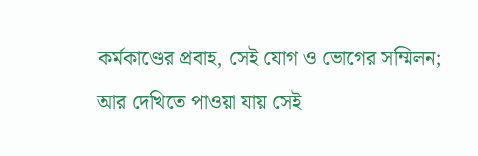কর্মকাণ্ডের প্রবাহ, সেই যোগ ও ভোগের সম্মিলন; আর দেখিতে পাওয়া যায় সেই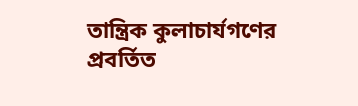তান্ত্রিক কুলাচার্যগণের প্রবর্তিত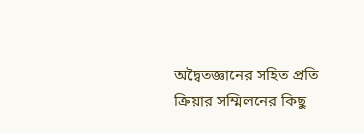অদ্বৈতজ্ঞানের সহিত প্রতি ক্রিয়ার সম্মিলনের কিছু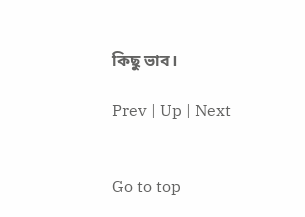কিছু ভাব।

Prev | Up | Next


Go to top